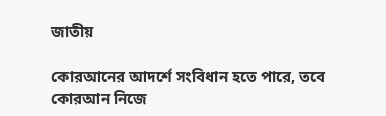জাতীয়

কোরআনের আদর্শে সংবিধান হতে পারে, তবে কোরআন নিজে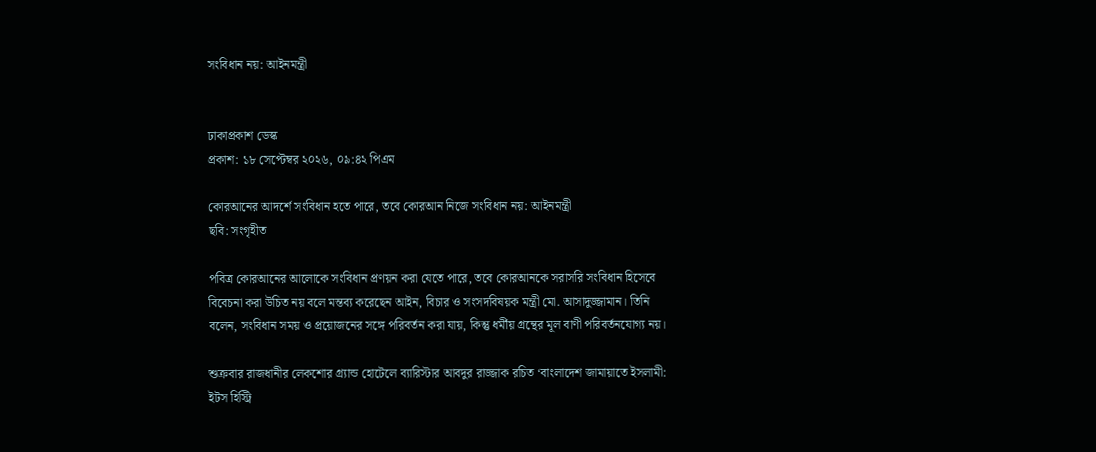সংবিধান নয়: আইনমন্ত্রী


ঢাকাপ্রকাশ ডেস্ক
প্রকাশ: ১৮ সেপ্টেম্বর ২০২৬, ০৯:৪২ পিএম

কোরআনের আদর্শে সংবিধান হতে পারে, তবে কোরআন নিজে সংবিধান নয়: আইনমন্ত্রী
ছবি: সংগৃহীত

পবিত্র কোরআনের আলোকে সংবিধান প্রণয়ন করা যেতে পারে, তবে কোরআনকে সরাসরি সংবিধান হিসেবে বিবেচনা করা উচিত নয় বলে মন্তব্য করেছেন আইন, বিচার ও সংসদবিষয়ক মন্ত্রী মো. আসাদুজ্জামান। তিনি বলেন, সংবিধান সময় ও প্রয়োজনের সঙ্গে পরিবর্তন করা যায়, কিন্তু ধর্মীয় গ্রন্থের মূল বাণী পরিবর্তনযোগ্য নয়।

শুক্রবার রাজধানীর লেকশোর গ্র্যান্ড হোটেলে ব্যারিস্টার আবদুর রাজ্জাক রচিত ‘বাংলাদেশ জামায়াতে ইসলামী: ইটস হিস্ট্রি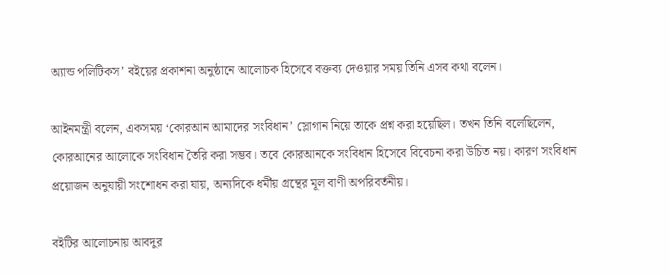অ্যান্ড পলিটিকস’ বইয়ের প্রকাশনা অনুষ্ঠানে আলোচক হিসেবে বক্তব্য দেওয়ার সময় তিনি এসব কথা বলেন।

আইনমন্ত্রী বলেন, একসময় ‘কোরআন আমাদের সংবিধান’ স্লোগান নিয়ে তাকে প্রশ্ন করা হয়েছিল। তখন তিনি বলেছিলেন, কোরআনের আলোকে সংবিধান তৈরি করা সম্ভব। তবে কোরআনকে সংবিধান হিসেবে বিবেচনা করা উচিত নয়। কারণ সংবিধান প্রয়োজন অনুযায়ী সংশোধন করা যায়, অন্যদিকে ধর্মীয় গ্রন্থের মূল বাণী অপরিবর্তনীয়।

বইটির আলোচনায় আবদুর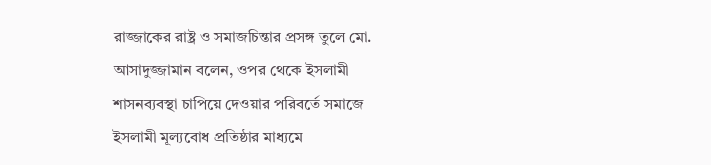রাজ্জাকের রাষ্ট্র ও সমাজচিন্তার প্রসঙ্গ তুলে মো. আসাদুজ্জামান বলেন, ওপর থেকে ইসলামী শাসনব্যবস্থা চাপিয়ে দেওয়ার পরিবর্তে সমাজে ইসলামী মূল্যবোধ প্রতিষ্ঠার মাধ্যমে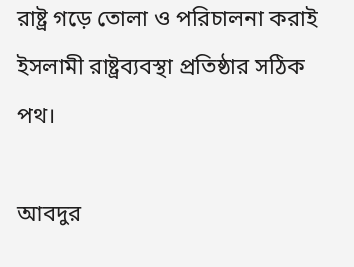রাষ্ট্র গড়ে তোলা ও পরিচালনা করাই ইসলামী রাষ্ট্রব্যবস্থা প্রতিষ্ঠার সঠিক পথ।

আবদুর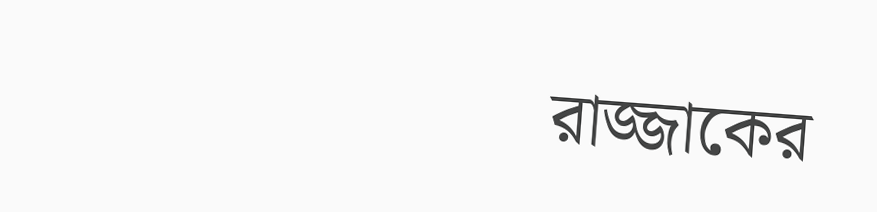রাজ্জাকের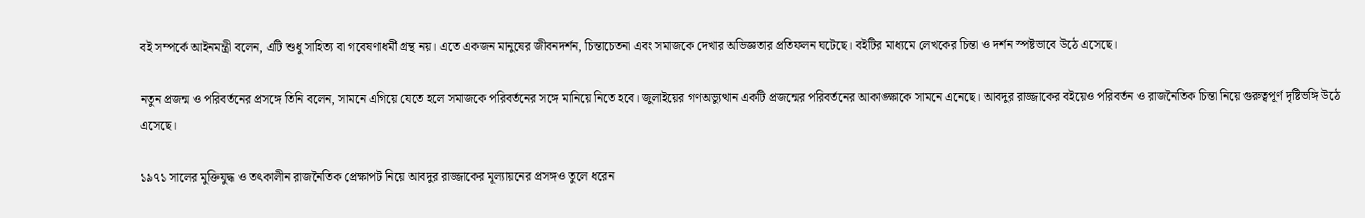বই সম্পর্কে আইনমন্ত্রী বলেন, এটি শুধু সাহিত্য বা গবেষণাধর্মী গ্রন্থ নয়। এতে একজন মানুষের জীবনদর্শন, চিন্তাচেতনা এবং সমাজকে দেখার অভিজ্ঞতার প্রতিফলন ঘটেছে। বইটির মাধ্যমে লেখকের চিন্তা ও দর্শন স্পষ্টভাবে উঠে এসেছে।

নতুন প্রজন্ম ও পরিবর্তনের প্রসঙ্গে তিনি বলেন, সামনে এগিয়ে যেতে হলে সমাজকে পরিবর্তনের সঙ্গে মানিয়ে নিতে হবে। জুলাইয়ের গণঅভ্যুত্থান একটি প্রজন্মের পরিবর্তনের আকাঙ্ক্ষাকে সামনে এনেছে। আবদুর রাজ্জাকের বইয়েও পরিবর্তন ও রাজনৈতিক চিন্তা নিয়ে গুরুত্বপূর্ণ দৃষ্টিভঙ্গি উঠে এসেছে।

১৯৭১ সালের মুক্তিযুদ্ধ ও তৎকালীন রাজনৈতিক প্রেক্ষাপট নিয়ে আবদুর রাজ্জাকের মূল্যায়নের প্রসঙ্গও তুলে ধরেন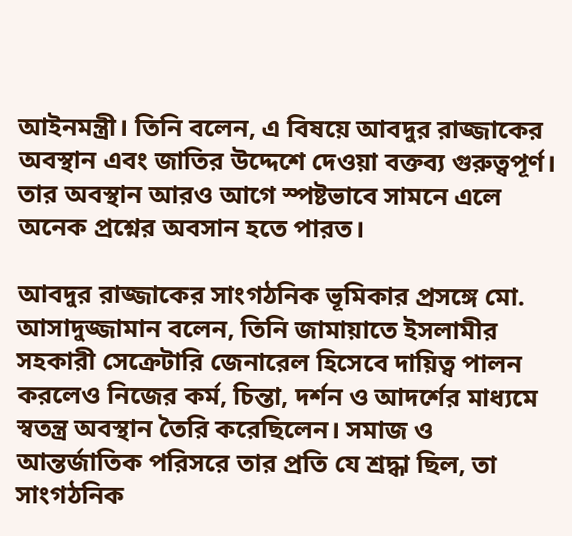আইনমন্ত্রী। তিনি বলেন, এ বিষয়ে আবদুর রাজ্জাকের অবস্থান এবং জাতির উদ্দেশে দেওয়া বক্তব্য গুরুত্বপূর্ণ। তার অবস্থান আরও আগে স্পষ্টভাবে সামনে এলে অনেক প্রশ্নের অবসান হতে পারত।

আবদুর রাজ্জাকের সাংগঠনিক ভূমিকার প্রসঙ্গে মো. আসাদুজ্জামান বলেন, তিনি জামায়াতে ইসলামীর সহকারী সেক্রেটারি জেনারেল হিসেবে দায়িত্ব পালন করলেও নিজের কর্ম, চিন্তা, দর্শন ও আদর্শের মাধ্যমে স্বতন্ত্র অবস্থান তৈরি করেছিলেন। সমাজ ও আন্তর্জাতিক পরিসরে তার প্রতি যে শ্রদ্ধা ছিল, তা সাংগঠনিক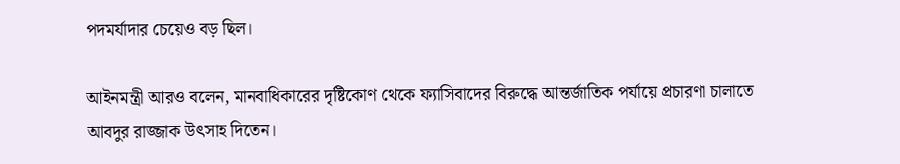পদমর্যাদার চেয়েও বড় ছিল।

আইনমন্ত্রী আরও বলেন, মানবাধিকারের দৃষ্টিকোণ থেকে ফ্যাসিবাদের বিরুদ্ধে আন্তর্জাতিক পর্যায়ে প্রচারণা চালাতে আবদুর রাজ্জাক উৎসাহ দিতেন।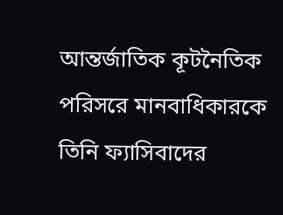আন্তর্জাতিক কূটনৈতিক পরিসরে মানবাধিকারকে তিনি ফ্যাসিবাদের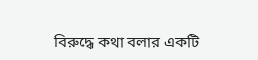বিরুদ্ধে কথা বলার একটি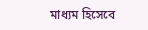মাধ্যম হিসেবে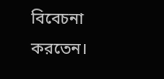বিবেচনা করতেন।